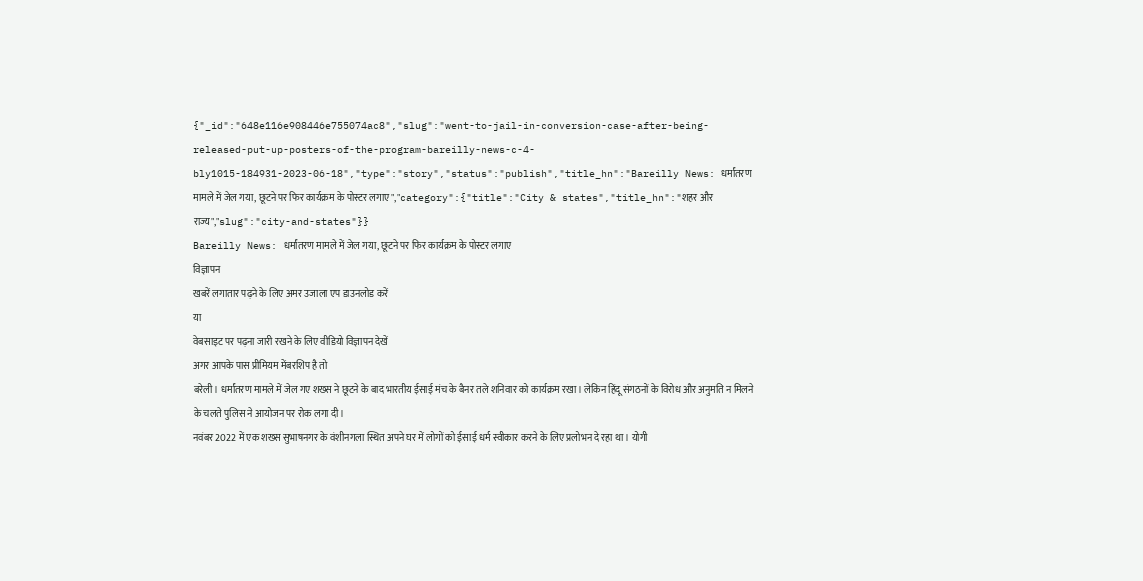{"_id":"648e116e908446e755074ac8","slug":"went-to-jail-in-conversion-case-after-being-released-put-up-posters-of-the-program-bareilly-news-c-4-bly1015-184931-2023-06-18","type":"story","status":"publish","title_hn":"Bareilly News: धर्मांतरण मामले में जेल गया, छूटने पर फिर कार्यक्रम के पोस्टर लगाए","category":{"title":"City & states","title_hn":"शहर और राज्य","slug":"city-and-states"}}
Bareilly News: धर्मांतरण मामले में जेल गया, छूटने पर फिर कार्यक्रम के पोस्टर लगाए
विज्ञापन
खबरें लगातार पढ़ने के लिए अमर उजाला एप डाउनलोड करें
या
वेबसाइट पर पढ़ना जारी रखने के लिए वीडियो विज्ञापन देखें
अगर आपके पास प्रीमियम मेंबरशिप है तो
बरेली। धर्मांतरण मामले में जेल गए शख्स ने छूटने के बाद भारतीय ईसाई मंच के बैनर तले शनिवार को कार्यक्रम रखा। लेकिन हिंदू संगठनों के विरोध और अनुमति न मिलने के चलते पुलिस ने आयोजन पर रोक लगा दी।
नवंबर 2022 में एक शख्स सुभाषनगर के वंशीनगला स्थित अपने घर में लोगों को ईसाई धर्म स्वीकार करने के लिए प्रलोभन दे रहा था। योगी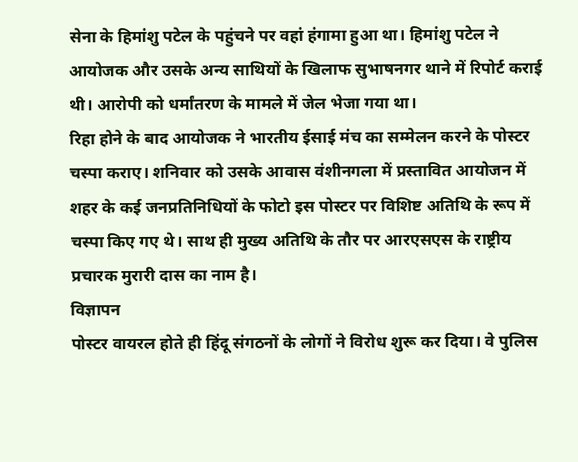सेना के हिमांशु पटेल के पहुंचने पर वहां हंगामा हुआ था। हिमांशु पटेल ने आयोजक और उसके अन्य साथियों के खिलाफ सुभाषनगर थाने में रिपोर्ट कराई थी। आरोपी को धर्मांतरण के मामले में जेल भेजा गया था।
रिहा होने के बाद आयोजक ने भारतीय ईसाई मंच का सम्मेलन करने के पोस्टर चस्पा कराए। शनिवार को उसके आवास वंशीनगला में प्रस्तावित आयोजन में शहर के कई जनप्रतिनिधियों के फोटो इस पोस्टर पर विशिष्ट अतिथि के रूप में चस्पा किए गए थे। साथ ही मुख्य अतिथि के तौर पर आरएसएस के राष्ट्रीय प्रचारक मुरारी दास का नाम है।
विज्ञापन
पोस्टर वायरल होते ही हिंदू संगठनों के लोगों ने विरोध शुरू कर दिया। वे पुलिस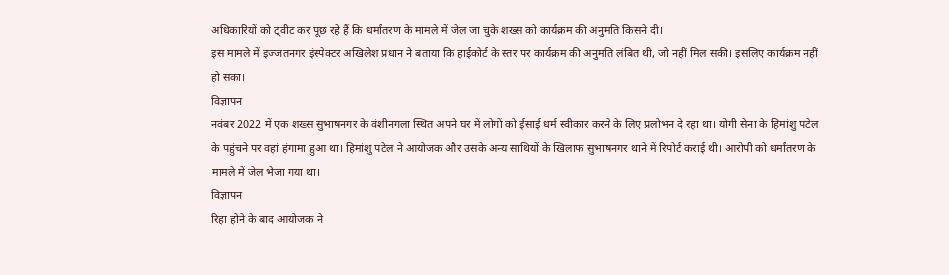अधिकारियों को ट्वीट कर पूछ रहे हैं कि धर्मांतरण के मामले में जेल जा चुके शख्स को कार्यक्रम की अनुमति किसने दी।
इस मामले में इज्जतनगर इंस्पेक्टर अखिलेश प्रधान ने बताया कि हाईकोर्ट के स्तर पर कार्यक्रम की अनुमति लंबित थी, जो नहीं मिल सकी। इसलिए कार्यक्रम नहीं हो सका।
विज्ञापन
नवंबर 2022 में एक शख्स सुभाषनगर के वंशीनगला स्थित अपने घर में लोगों को ईसाई धर्म स्वीकार करने के लिए प्रलोभन दे रहा था। योगी सेना के हिमांशु पटेल के पहुंचने पर वहां हंगामा हुआ था। हिमांशु पटेल ने आयोजक और उसके अन्य साथियों के खिलाफ सुभाषनगर थाने में रिपोर्ट कराई थी। आरोपी को धर्मांतरण के मामले में जेल भेजा गया था।
विज्ञापन
रिहा होने के बाद आयोजक ने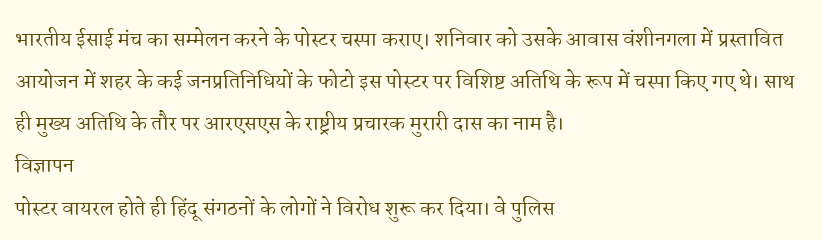भारतीय ईसाई मंच का सम्मेलन करने के पोस्टर चस्पा कराए। शनिवार को उसके आवास वंशीनगला में प्रस्तावित आयोजन में शहर के कई जनप्रतिनिधियों के फोटो इस पोस्टर पर विशिष्ट अतिथि के रूप में चस्पा किए गए थे। साथ ही मुख्य अतिथि के तौर पर आरएसएस के राष्ट्रीय प्रचारक मुरारी दास का नाम है।
विज्ञापन
पोस्टर वायरल होते ही हिंदू संगठनों के लोगों ने विरोध शुरू कर दिया। वे पुलिस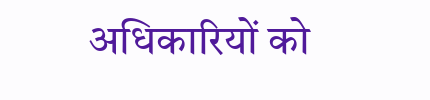अधिकारियों को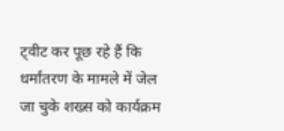ट्वीट कर पूछ रहे हैं कि धर्मांतरण के मामले में जेल जा चुके शख्स को कार्यक्रम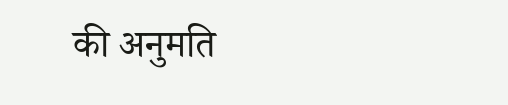की अनुमति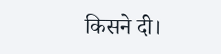किसने दी।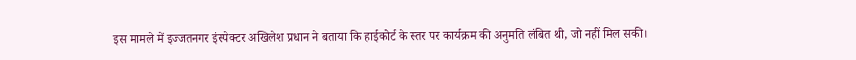इस मामले में इज्जतनगर इंस्पेक्टर अखिलेश प्रधान ने बताया कि हाईकोर्ट के स्तर पर कार्यक्रम की अनुमति लंबित थी, जो नहीं मिल सकी।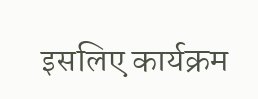इसलिए कार्यक्रम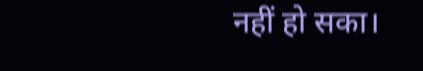नहीं हो सका।